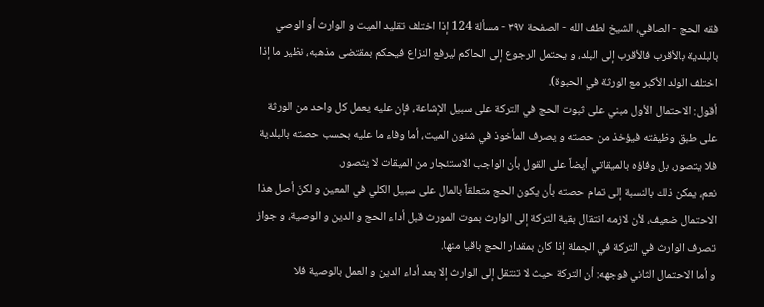فقه الحج - الصافي، الشيخ لطف الله - الصفحة ٣٩٧ - مسألة 124 إذا اختلف تقليد الميت و الوارث أو الوصي
بالبلدية بالأقرب فالأقرب إلى البلد، و يحتمل الرجوع إلى الحاكم ليرفع النزاع فيحكم بمقتضى مذهبه، نظير ما إذا اختلف الولد الأكبر مع الورثة في الحبوة).
أقول: الاحتمال الأول مبني على ثبوت الحج في التركة على سبيل الإشاعة، فإن عليه يعمل كل واحد من الورثة على طبق وظيفته فيؤخذ من حصته و يصرف المأخوذ في شئون الميت، أما وفاء ما عليه بحسب حصته بالبلدية فلا يتصور، بل وفاؤه بالميقاتي أيضاً على القول بأن الواجب الاستئجار من الميقات لا يتصور.
نعم، يمكن ذلك بالنسبة إلى تمام حصته بأن يكون الحج متعلقاً بالمال على سبيل الكلي في المعين و لكنّ أصل هذا الاحتمال ضعيف، لأن لازمه انتقال بقية التركة إلى الوارث بموت المورث قبل أداء الحج و الدين و الوصية، و جواز تصرف الوارث في التركة في الجملة إذا كان بمقدار الحج باقيا منها.
و أما الاحتمال الثاني فوجهه: أن التركة حيث لا تنتقل إلى الوارث إلا بعد أداء الدين و العمل بالوصية فلا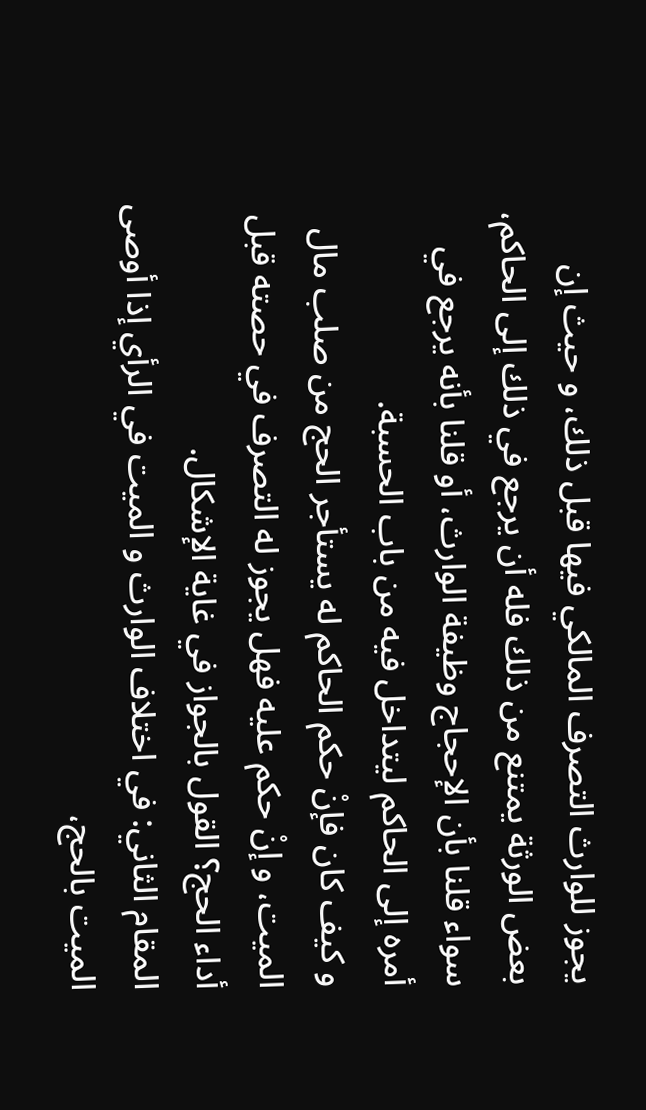يجوز للوارث التصرف المالكي فيها قبل ذلك، و حيث إن بعض الورثة يمتنع من ذلك فله أن يرجع في ذلك إلى الحاكم، سواء قلنا بأن الإحجاج وظيفة الوارث، أو قلنا بأنه يرجع في أمره إلى الحاكم ليتداخل فيه من باب الحسبة.
و كيف كان فإنْ حكم الحاكم له يستأجر الحج من صلب مال الميت، و إنْ حكم عليه فهل يجوز له التصرف في حصته قبل أداء الحج؟ القول بالجواز في غاية الإشكال.
المقام الثاني: في اختلاف الوارث و الميت في الرأي إذا أوصى الميت بالحج،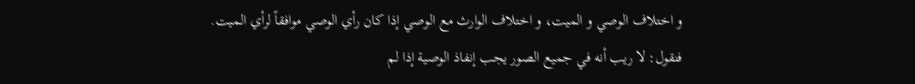و اختلاف الوصي و الميت، و اختلاف الوارث مع الوصي إذا كان رأي الوصي موافقاً لرأي الميت.
فنقول: لا ريب أنه في جميع الصور يجب إنفاذ الوصية إذا لم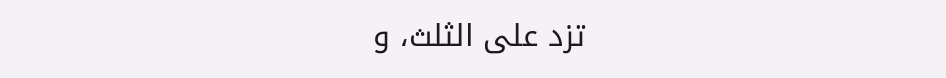تزد على الثلث، و